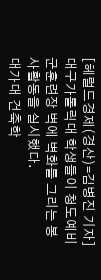[헤럴드경제(경산)=김병진 기자] 대구가톨릭대 학생들이 청도예비군훈련장 벽에 벽화를 그리는 봉사활동을 실시했다.
대가대 건축학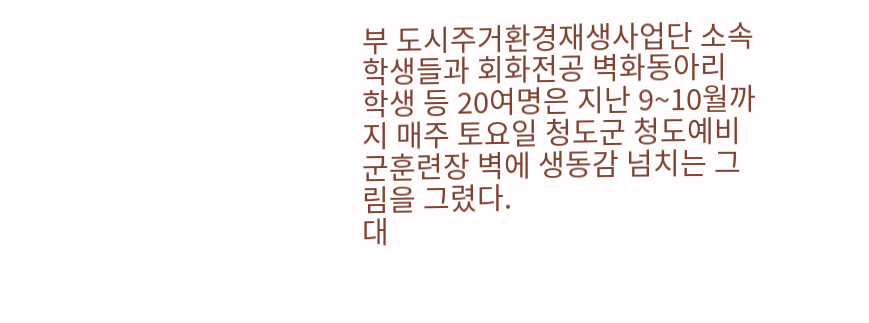부 도시주거환경재생사업단 소속 학생들과 회화전공 벽화동아리 학생 등 20여명은 지난 9~10월까지 매주 토요일 청도군 청도예비군훈련장 벽에 생동감 넘치는 그림을 그렸다.
대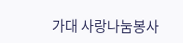가대 사랑나눔봉사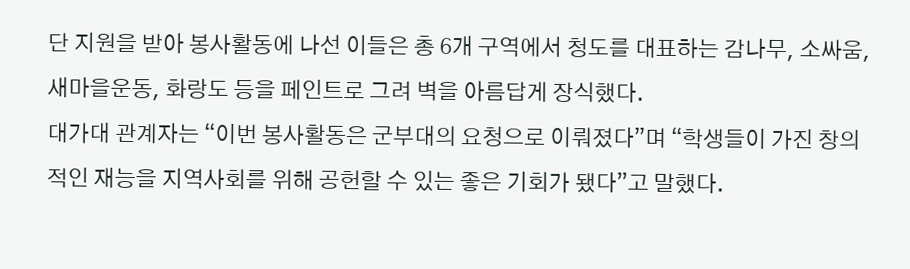단 지원을 받아 봉사활동에 나선 이들은 총 6개 구역에서 청도를 대표하는 감나무, 소싸움, 새마을운동, 화랑도 등을 페인트로 그려 벽을 아름답게 장식했다.
대가대 관계자는 “이번 봉사활동은 군부대의 요청으로 이뤄졌다”며 “학생들이 가진 창의적인 재능을 지역사회를 위해 공헌할 수 있는 좋은 기회가 됐다”고 말했다.